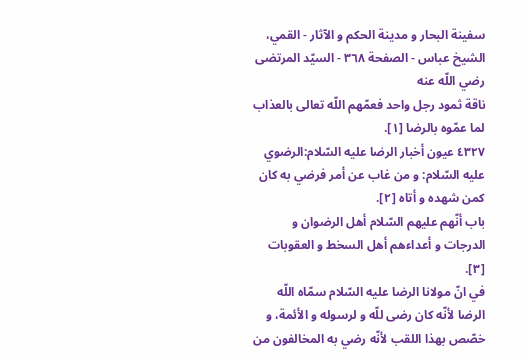سفینة البحار و مدینة الحکم و الآثار - القمي، الشيخ عباس - الصفحة ٣٦٨ - السيّد المرتضى رضي اللّه عنه
ناقة ثمود رجل واحد فعمّهم اللّه تعالى بالعذاب لما عمّوه بالرضا [١].
٤٣٢٧ عيون أخبار الرضا عليه السّلام:الرضوي عليه السّلام: و من غاب عن أمر فرضي به كان كمن شهده و أتاه [٢].
باب أنّهم عليهم السّلام أهل الرضوان و الدرجات و أعداءهم أهل السخط و العقوبات [٣].
في انّ مولانا الرضا عليه السّلام سمّاه اللّه الرضا لأنّه كان رضى للّه و لرسوله و الأئمة، و خصّص بهذا اللقب لأنّه رضي به المخالفون من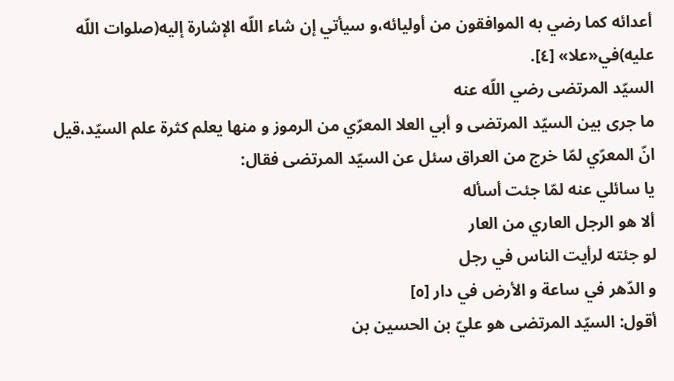أعدائه كما رضي به الموافقون من أوليائه،و سيأتي إن شاء اللّه الإشارة إليه(صلوات اللّه عليه)في«علا» [٤].
السيّد المرتضى رضي اللّه عنه
ما جرى بين السيّد المرتضى و أبي العلا المعرّي من الرموز و منها يعلم كثرة علم السيّد،قيل انّ المعرّي لمّا خرج من العراق سئل عن السيّد المرتضى فقال:
يا سائلي عنه لمّا جئت أسأله
ألا هو الرجل العاري من العار
لو جئته لرأيت الناس في رجل
و الدّهر في ساعة و الأرض في دار [٥]
أقول: السيّد المرتضى هو عليّ بن الحسين بن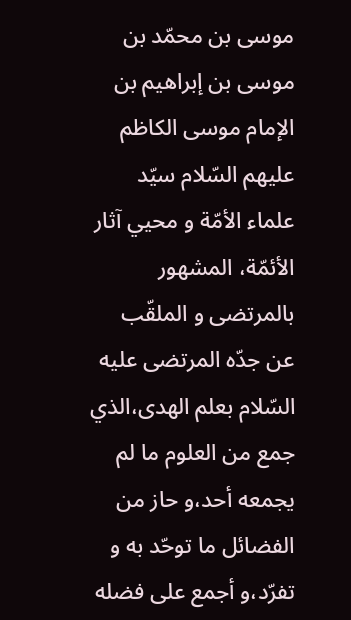موسى بن محمّد بن موسى بن إبراهيم بن الإمام موسى الكاظم عليهم السّلام سيّد علماء الأمّة و محيي آثار الأئمّة، المشهور بالمرتضى و الملقّب عن جدّه المرتضى عليه السّلام بعلم الهدى،الذي جمع من العلوم ما لم يجمعه أحد،و حاز من الفضائل ما توحّد به و تفرّد،و أجمع على فضله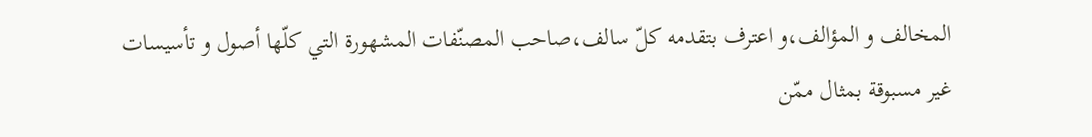المخالف و المؤالف،و اعترف بتقدمه كلّ سالف،صاحب المصنّفات المشهورة التي كلّها أصول و تأسيسات غير مسبوقة بمثال ممّن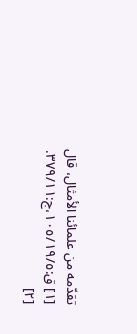تقدّمه من علمائنا الأمثال، قال
[١] ق:١٠٥/١٩/٥،ج:٣٧٩/١١.
[٢]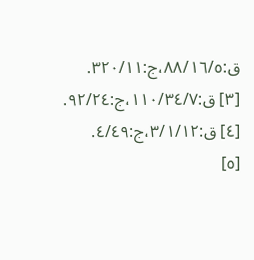ق:٨٨/١٦/٥،ج:٣٢٠/١١.
[٣] ق:١١٠/٣٤/٧،ج:٩٢/٢٤.
[٤] ق:٣/١/١٢،ج:٤/٤٩.
[٥]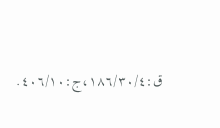ق:١٨٦/٣٠/٤،ج:٤٠٦/١٠.